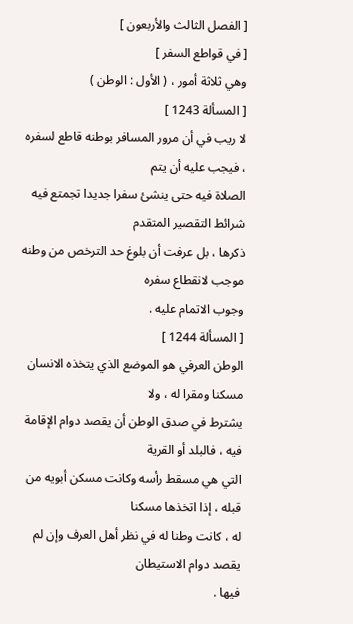[ الفصل الثالث والأربعون ]
[ في قواطع السفر ]
وهي ثلاثة أمور ، ( الأول : الوطن )
[ المسألة 1243 ]
لا ريب في أن مرور المسافر بوطنه قاطع لسفره ، فيجب عليه أن يتم
الصلاة فيه حتى ينشئ سفرا جديدا تجمتع فيه شرائط التقصير المتقدم
ذكرها ، بل عرفت أن بلوغ حد الترخص من وطنه موجب لانقطاع سفره
وجوب الاتمام عليه .
[ المسألة 1244 ]
الوطن العرفي هو الموضع الذي يتخذه الانسان مسكنا ومقرا له ، ولا
يشترط في صدق الوطن أن يقصد دوام الإقامة فيه ، فالبلد أو القرية
التي هي مسقط رأسه وكانت مسكن أبويه من قبله ، إذا اتخذها مسكنا
له ، كانت وطنا له في نظر أهل العرف وإن لم يقصد دوام الاستيطان
فيها .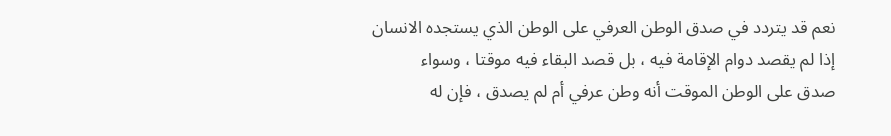نعم قد يتردد في صدق الوطن العرفي على الوطن الذي يستجده الانسان
إذا لم يقصد دوام الإقامة فيه ، بل قصد البقاء فيه موقتا ، وسواء
صدق على الوطن الموقت أنه وطن عرفي أم لم يصدق ، فإن له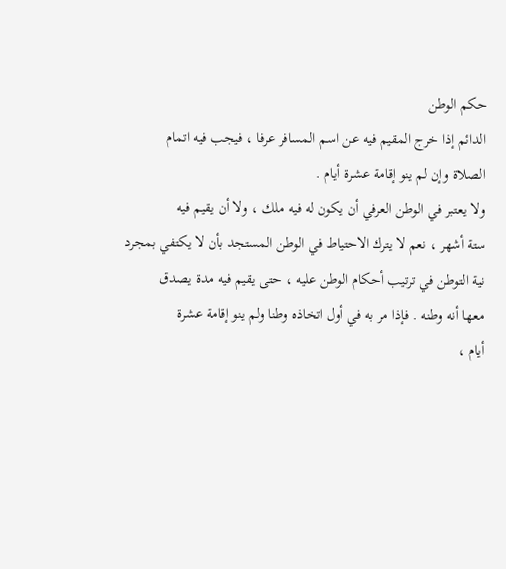حكم الوطن
الدائم إذا خرج المقيم فيه عن اسم المسافر عرفا ، فيجب فيه اتمام
الصلاة وإن لم ينو إقامة عشرة أيام .
ولا يعتبر في الوطن العرفي أن يكون له فيه ملك ، ولا أن يقيم فيه
ستة أشهر ، نعم لا يترك الاحتياط في الوطن المستجد بأن لا يكتفي بمجرد
نية التوطن في ترتيب أحكام الوطن عليه ، حتى يقيم فيه مدة يصدق
معها أنه وطنه . فإذا مر به في أول اتخاذه وطنا ولم ينو إقامة عشرة
أيام ،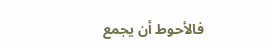فالأحوط أن يجمع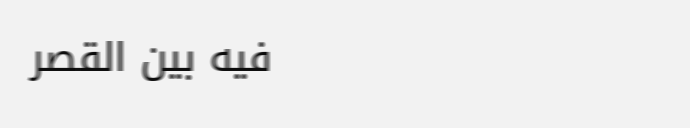فيه بين القصر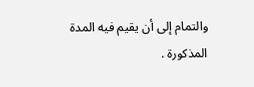والتمام إلى أن يقيم فيه المدة
المذكورة .